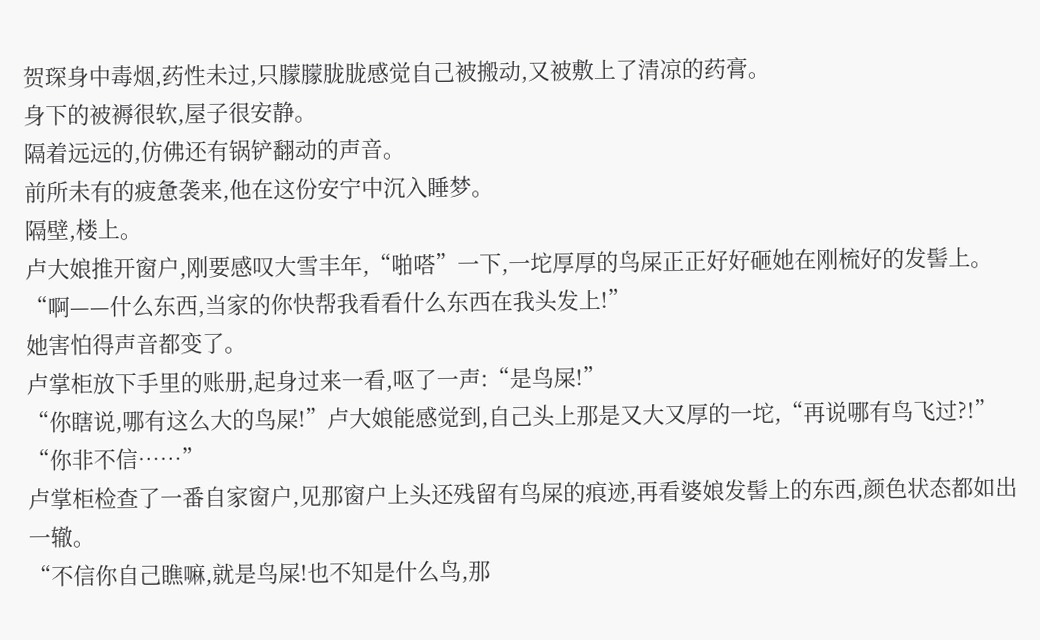贺琛身中毒烟,药性未过,只朦朦胧胧感觉自己被搬动,又被敷上了清凉的药膏。
身下的被褥很软,屋子很安静。
隔着远远的,仿佛还有锅铲翻动的声音。
前所未有的疲惫袭来,他在这份安宁中沉入睡梦。
隔壁,楼上。
卢大娘推开窗户,刚要感叹大雪丰年,“啪嗒”一下,一坨厚厚的鸟屎正正好好砸她在刚梳好的发髻上。
“啊——什么东西,当家的你快帮我看看什么东西在我头发上!”
她害怕得声音都变了。
卢掌柜放下手里的账册,起身过来一看,呕了一声:“是鸟屎!”
“你瞎说,哪有这么大的鸟屎!”卢大娘能感觉到,自己头上那是又大又厚的一坨,“再说哪有鸟飞过?!”
“你非不信……”
卢掌柜检查了一番自家窗户,见那窗户上头还残留有鸟屎的痕迹,再看婆娘发髻上的东西,颜色状态都如出一辙。
“不信你自己瞧嘛,就是鸟屎!也不知是什么鸟,那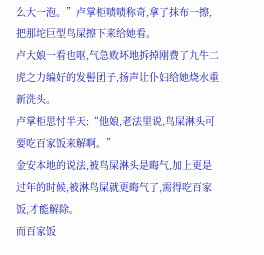么大一泡。”卢掌柜啧啧称奇,拿了抹布一擦,把那坨巨型鸟屎擦下来给她看。
卢大娘一看也呕,气急败坏地拆掉刚费了九牛二虎之力编好的发髻团子,扬声让仆妇给她烧水重新洗头。
卢掌柜思忖半天:“他娘,老法里说,鸟屎淋头可要吃百家饭来解啊。”
金安本地的说法,被鸟屎淋头是晦气,加上更是过年的时候,被淋鸟屎就更晦气了,需得吃百家饭,才能解除。
而百家饭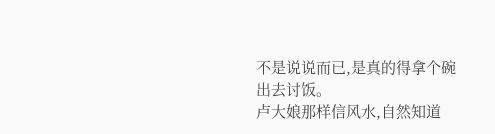不是说说而已,是真的得拿个碗出去讨饭。
卢大娘那样信风水,自然知道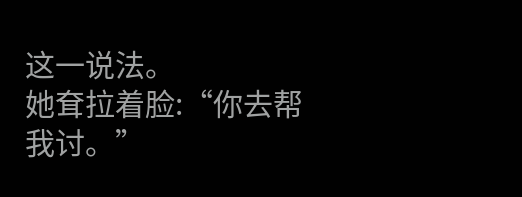这一说法。
她耷拉着脸:“你去帮我讨。”